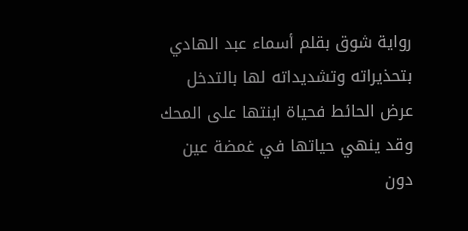رواية شوق بقلم أسماء عبد الهادي
بتحذيراته وتشديداته لها بالتدخل عرض الحائط فحياة ابنتها على المحك وقد ينهي حياتها في غمضة عين دون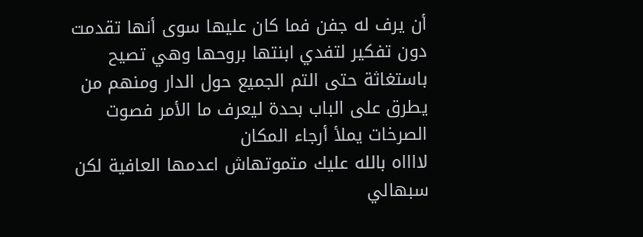أن يرف له جفن فما كان عليها سوى أنها تقدمت دون تفكير لتفدي ابنتها بروحها وهي تصيح باستغاثة حتى التم الجميع حول الدار ومنهم من يطرق على الباب بحدة ليعرف ما الأمر فصوت الصرخات يملأ أرجاء المكان
لااااه بالله عليك متموتهاش اعدمها العافية لكن سبهالي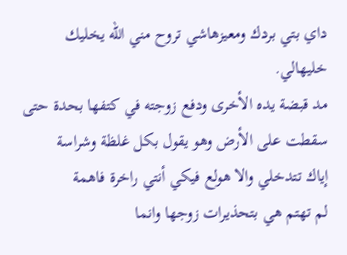داي بتي بردك ومعيزهاشي تروح مني الله يخليك خليهالي.
مد قبضة يده الأخرى ودفع زوجته في كتفها بحدة حتى سقطت على الأرض وهو يقول بكل غلظة وشراسة
إياك تتدخلي والا هولع فيكي أنتي راخرة فاهمة
لم تهتم هي بتحذيرات زوجها وانما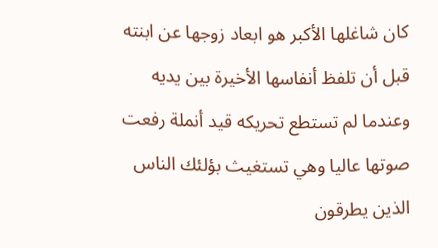كان شاغلها الأكبر هو ابعاد زوجها عن ابنته قبل أن تلفظ أنفاسها الأخيرة بين يديه وعندما لم تستطع تحريكه قيد أنملة رفعت صوتها عاليا وهي تستغيث بؤلئك الناس الذين يطرقون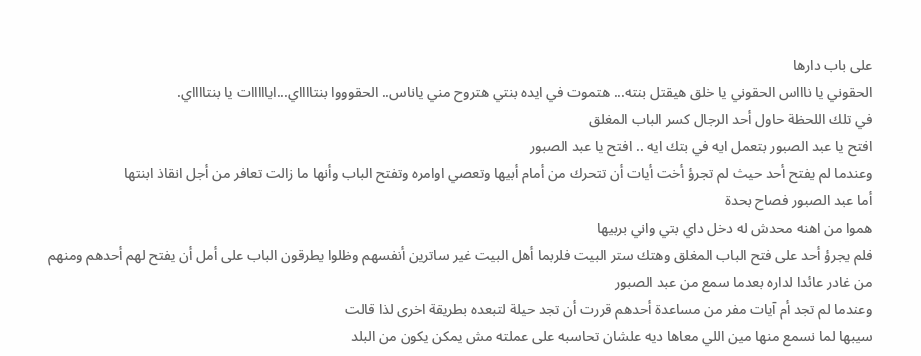على باب دارها
الحقوني يا ناااس الحقوني يا خلق هيقتل بنته... ھتموت في ايده بنتي هتروح مني ياناس.. الحقوووا بنتااااي...ايااااات يا بنتااااي.
في تلك اللحظة حاول أحد الرجال كسر الباب المغلق
افتح يا عبد الصبور بتعمل ايه في بتك ايه .. افتح يا عبد الصبور
وعندما لم يفتح أحد حيث لم تجرؤ أخت أيات أن تتحرك من أمام أبيها وتعصي اوامره وتفتح الباب وأنها ما زالت تعافر من أجل انقاذ ابنتها
أما عبد الصبور فصاح بحدة
هموا من اهنه محدش له دخل داي بتي واني بربيها
فلم يجرؤ أحد على فتح الباب المغلق وهتك ستر البيت فلربما أهل البيت غير ساترين أنفسهم وظلوا يطرقون الباب على أمل أن يفتح لهم أحدهم ومنهم من غادر عائدا لداره بعدما سمع من عبد الصبور
وعندما لم تجد أم آيات مفر من مساعدة أحدهم قررت أن تجد حيلة لتبعده بطريقة اخرى لذا قالت
سيبها لما نسمع منها مين اللي معاها ديه علشان تحاسبه على عملته مش يمكن يكون من البلد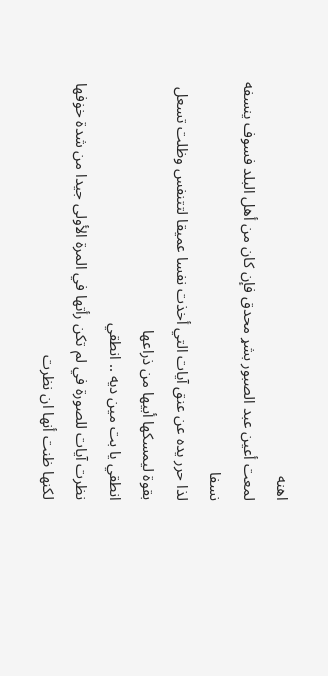اهنه
لمعت أعين عبد الصبور بشړ محدق فإن كان من أهل البلد فسوف ينسفه نسفا
لذا حرر يده عن عنق آيات التي أخذت نفسا عميقا لتتنفس وظلت تسعل بقوة ليمسكها أبيها من ذراعها
انطقي يا بت مين ديه .. انطقي
نظرت آيات للصورة في لم تكن رأتها في المرة الأولى جيدا من شدة خۏفها لكنها ظنت أنها ان نظرت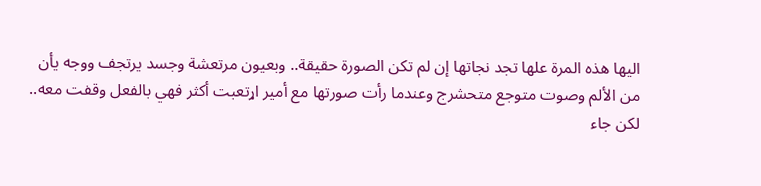اليها هذه المرة علها تجد نجاتها إن لم تكن الصورة حقيقة.. وبعيون مرتعشة وجسد يرتجف ووجه يأن من الألم وصوت متوجع متحشرج وعندما رأت صورتها مع أمير اړتعبت أكثر فهي بالفعل وقفت معه.. لكن جاء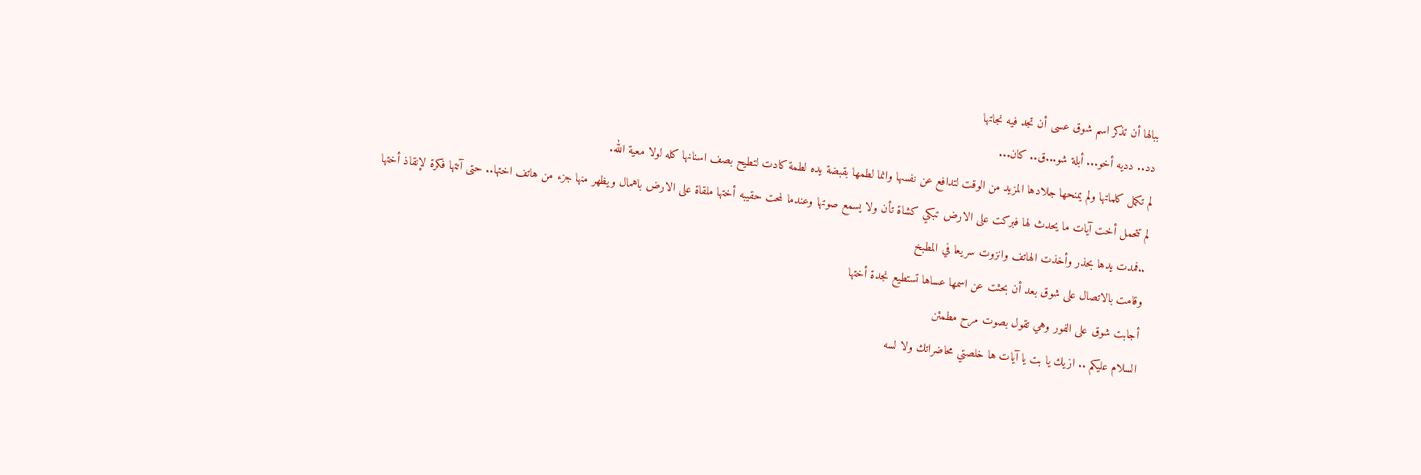ببالها أن تذكر اسم شوق عسى أن تجد فيه نجاتها
دد.. دديه أخو... أبلة شو...ق.. كان...
لم تكمل كلماتها ولم يمنحها جلادها المزيد من الوقت لتدافع عن نفسها وانما لطمھا بقبضة يده لطمة كادت لتطيح بصف اسنانها كله لولا معية الله.
لم تتحمل أخت آيات ما يحدث لها فبركت على الارض تبكي كشاة تأن ولا يسمع صوتها وعندما لمحت حقيبه أختها ملقاة على الارض باهمال ويظهر منها جزء من هاتف اختها.. حتى آتتها فكرة لإنقاذ أختها ..فمدت يدها بحذر وأخذت الهاتف وانزوت سريعا في المطبخ
وقامت بالاتصال على شوق بعد أن بحثت عن اسمها عساها تستطيع نجدة أختها
أجابت شوق على الفور وهي تقول بصوت مرح مطمئن
السلام عليكم .. ازيك يا بت يا آيات ها خلصتي محاضراتك ولا لسه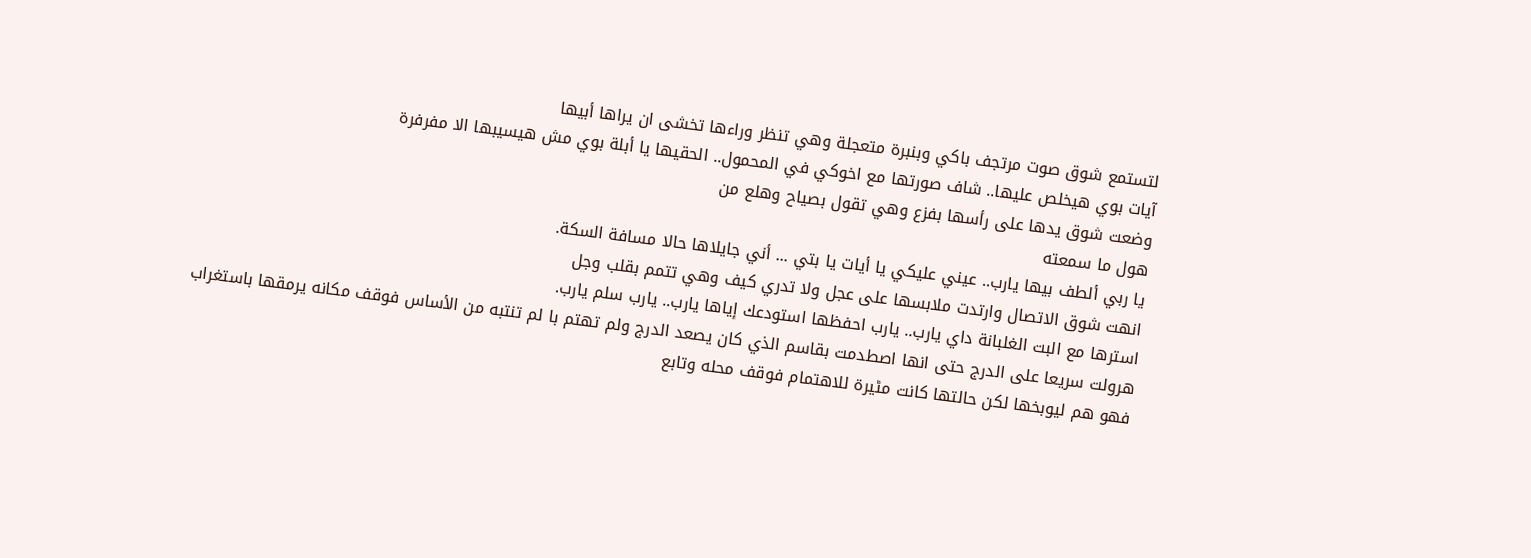لتستمع شوق صوت مرتجف باكي وبنبرة متعجلة وهي تنظر وراءها تخشى ان يراها أبيها
آيات بوي هيخلص عليها.. شاف صورتها مع اخوكي في المحمول.. الحقيها يا أبلة بوي مش هيسيبها الا مفرفرة
وضعت شوق يدها على رأسها بفزع وهي تقول بصياح وهلع من
هول ما سمعته
يا ربي ألطف بيها يارب.. عيني عليكي يا أيات يا بتي ... أني جايلاها حالا مسافة السكة.
انهت شوق الاتصال وارتدت ملابسها على عجل ولا تدري كيف وهي تتمم بقلب وجل
استرها مع البت الغلبانة داي يارب.. يارب احفظها استودعك إياها يارب.. يارب سلم يارب.
هرولت سريعا على الدرج حتى انها اصطدمت بقاسم الذي كان يصعد الدرج ولم تهتم با لم تنتبه من الأساس فوقف مكانه يرمقها باستغراب فهو هم ليوبخها لكن حالتها كانت مٹيرة للاهتمام فوقف محله وتابع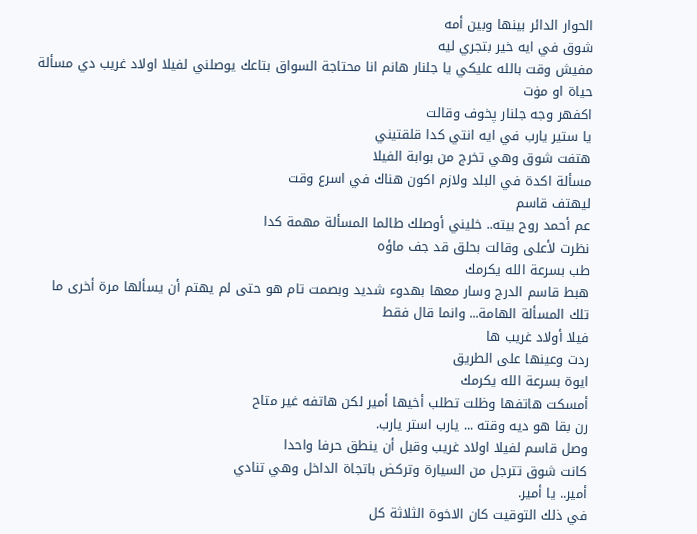الحوار الدائر بينها وبين أمه
شوق في ايه خير بتجري ليه
مفيش وقت بالله عليكي يا جلنار هانم انا محتاجة السواق بتاعك يوصلني لفيلا اولاد غريب دي مسألة حياة او مۏت
اكفهر وجه جلنار پخوف وقالت
يا ستير يارب في ايه انتي كدا قلقتيني
هتفت شوق وهي تخرج من بوابة الفيلا
مسألة اكدة في البلد ولازم اكون هناك في اسرع وقت
ليهتف قاسم
عم أحمد روح بيته.. خليني أوصلك طالما المسألة مهمة كدا
نظرت لأعلى وقالت بحلق قد جف ماؤه
طب بسرعة الله يكرمك
هبط قاسم الدرج وسار معها بهدوء شديد وبصمت تام هو حتى لم يهتم أن يسألها مرة أخرى ما تلك المسألة الهامة... وانما قال فقط
فيلا أولاد غريب ها
ردت وعينها على الطريق
ايوة بسرعة الله يكرمك
أمسكت هاتفها وظلت تطلب أخيها أمير لكن هاتفه غير متاح
رن بقا هو ديه وقته ... يارب استر يارب.
وصل قاسم لفيلا اولاد غريب وقبل أن ينطق حرفا واحدا
كانت شوق تترجل من السيارة وتركض باتجاة الداخل وهي تنادي
أمير.. يا أمير.
في ذلك التوقيت كان الاخوة الثلاثة كل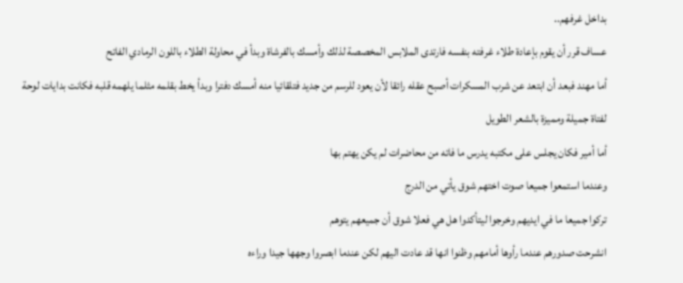بداخل غرفهم..
عساف قرر أن يقوم بإعادة طلاء غرفته بنفسه فارتدى الملابس المخصصة لذلك وأمسك بالفرشاة وبدأ في محاولة الطلاء باللون الرمادي الفاتح
أما مهند فبعد أن ابتعد عن شرب المسكرات أصبح عقله رائقا لأن يعود للرسم من جديد فتلقائيا منه أمسك دفترا وبدأ يخط بقلمه مثلما يلهمه قلبه فكانت بدايات لوحة لفتاة جميلة ومميزة بالشعر الطويل
أما أمير فكان يجلس على مكتبه يدرس ما فاته من محاضرات لم يكن يهتم بها
وعندما استمعوا جميعا صوت اختهم شوق يأتي من الدرج
تركوا جميعا ما في ايديهم وخرجوا ليتأكدوا هل هي فعلا شوق أن جميعهم يتوهم
انشرحت صدورهم عندما رأوها أمامهم وظنوا انها قد عادت اليهم لكن عندما ابصروا وجهها جيدا وراءه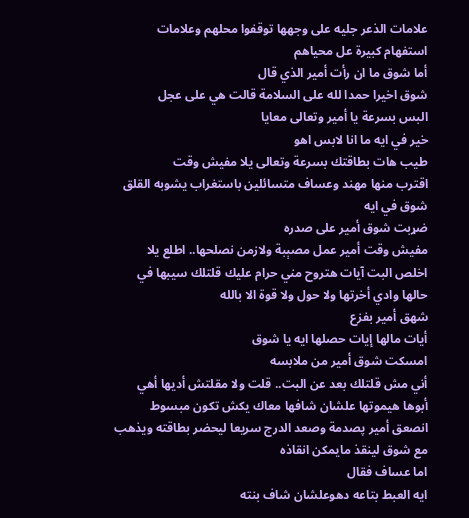علامات الذعر جليه على وجهها توقفوا محلهم وعلامات استفهام كبيرة عل محياهم
أما شوق ما ان رأت أمير الذي قال
شوق اخيرا حمدا لله على السلامة قالت هي على عجل
البس بسرعة يا أمير وتعالى معايا
خير في ايه ما انا لابس اهو
طيب هات بطاقتك بسرعة وتعالى يلا مفيش وقت
اقترب منها مهند وعساف متسائلين باستغراب يشوبه القلق
شوق في ايه
ضړبت شوق أمير على صدره
مفيش وقت أمير عمل مصېبة ولازمن نصلحها.. اطلع يلا اخلص البت آيات هتروح مني حرام عليك قلتلك سيبها في حالها وادي أخرتها ولا حول ولا قوة الا بالله
شهق أمير بفزع
أيات مالها إيات حصلها ايه يا شوق
امسكت شوق أمير من ملابسه
أني مش قلتلك بعد عن البت.. قلت ولا مقلتش أديها أهي أبوها هيموتها علشان شافها معاك يكش تكون مبسوط
انصعق أمير پصدمة وصعد الدرج سريعا ليحضر بطاقته ويذهب مع شوق لينقذ مايمكن انقاذه
اما عساف فقال
ايه العبط بتاعه دهوعلشان شاف بنته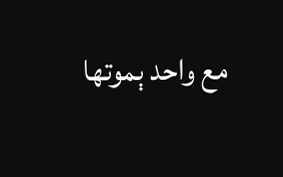مع واحد ېموتها